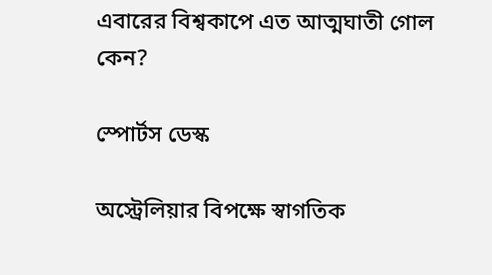এবারের বিশ্বকাপে এত আত্মঘাতী গোল কেন?

স্পোর্টস ডেস্ক

অস্ট্রেলিয়ার বিপক্ষে স্বাগতিক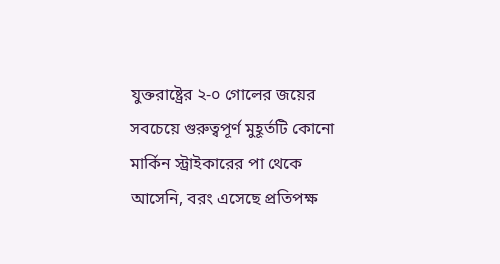যুক্তরাষ্ট্রের ২-০ গোলের জয়ের সবচেয়ে গুরুত্বপূর্ণ মুহূর্তটি কোনো মার্কিন স্ট্রাইকারের পা থেকে আসেনি, বরং এসেছে প্রতিপক্ষ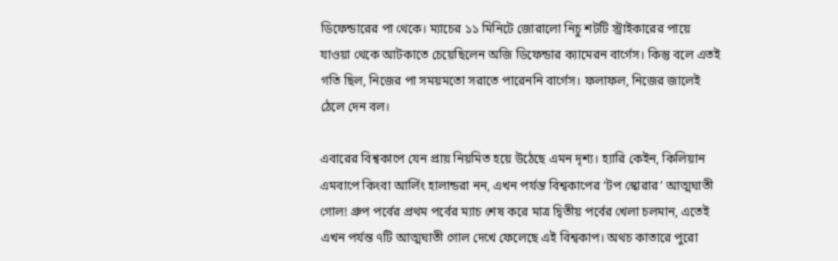ডিফেন্ডারের পা থেকে। ম্যাচের ১১ মিনিটে জোরালো নিচু শটটি স্ট্রাইকারের পায়ে যাওয়া থেকে আটকাতে চেয়েছিলেন অজি ডিফেন্ডার ক্যামেরন বার্গেস। কিন্তু বলে এতই গতি ছিল, নিজের পা সময়মতো সরাতে পারেননি বার্গেস। ফলাফল, নিজের জালেই ঠেলে দেন বল।

এবারের বিশ্বকাপে যেন প্রায় নিয়মিত হয়ে উঠেছে এমন দৃশ্য। হ্যারি কেইন, কিলিয়ান এমবাপে কিংবা আর্লিং হালান্ডরা নন, এখন পর্যন্ত বিশ্বকাপের ‘টপ স্কোরার’ আত্মঘাতী গোল! গ্রুপ পর্বের প্রথম পর্বের ম্যাচ শেষ করে মাত্র দ্বিতীয় পর্বের খেলা চলমান, এতেই এখন পর্যন্ত ৭টি আত্মঘাতী গোল দেখে ফেলেছে এই বিশ্বকাপ। অথচ কাতারে পুরো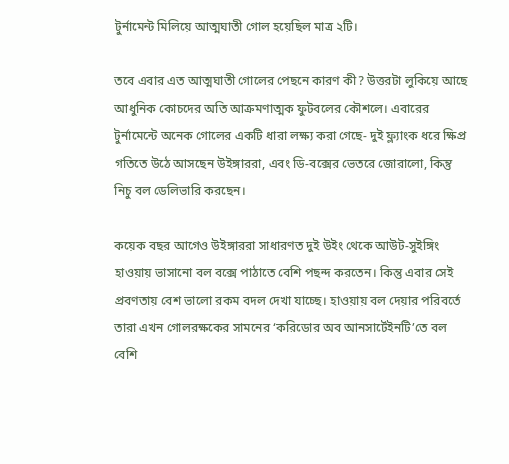টুর্নামেন্ট মিলিয়ে আত্মঘাতী গোল হয়েছিল মাত্র ২টি।

তবে এবার এত আত্মঘাতী গোলের পেছনে কারণ কী? উত্তরটা লুকিয়ে আছে আধুনিক কোচদের অতি আক্রমণাত্মক ফুটবলের কৌশলে। এবারের টুর্নামেন্টে অনেক গোলের একটি ধারা লক্ষ্য করা গেছে- দুই ফ্ল্যাংক ধরে ক্ষিপ্র গতিতে উঠে আসছেন উইঙ্গাররা, এবং ডি-বক্সের ভেতরে জোরালো, কিন্তু নিচু বল ডেলিভারি করছেন।

কয়েক বছর আগেও উইঙ্গাররা সাধারণত দুই উইং থেকে আউট-সুইঙ্গিং হাওয়ায় ভাসানো বল বক্সে পাঠাতে বেশি পছন্দ করতেন। কিন্তু এবার সেই প্রবণতায় বেশ ভালো রকম বদল দেখা যাচ্ছে। হাওয়ায় বল দেয়ার পরিবর্তে তারা এখন গোলরক্ষকের সামনের ‘করিডোর অব আনসার্টেইনটি’তে বল বেশি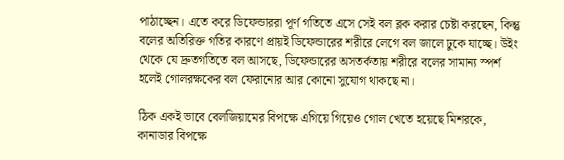পাঠাচ্ছেন। এতে করে ডিফেন্ডাররা পূর্ণ গতিতে এসে সেই বল ব্লক করার চেষ্টা করছেন, কিন্তু বলের অতিরিক্ত গতির কারণে প্রায়ই ডিফেন্ডারের শরীরে লেগে বল জালে ঢুকে যাচ্ছে। উইং থেকে যে দ্রুতগতিতে বল আসছে, ডিফেন্ডারের অসতর্কতায় শরীরে বলের সামান্য স্পর্শ হলেই গোলরক্ষকের বল ফেরানোর আর কোনো সুযোগ থাকছে না।

ঠিক একই ভাবে বেলজিয়ামের বিপক্ষে এগিয়ে গিয়েও গোল খেতে হয়েছে মিশরকে, কানাডার বিপক্ষে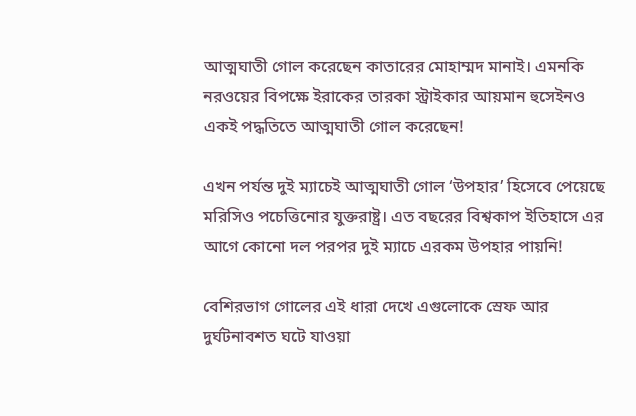আত্মঘাতী গোল করেছেন কাতারের মোহাম্মদ মানাই। এমনকি নরওয়ের বিপক্ষে ইরাকের তারকা স্ট্রাইকার আয়মান হুসেইনও একই পদ্ধতিতে আত্মঘাতী গোল করেছেন!

এখন পর্যন্ত দুই ম্যাচেই আত্মঘাতী গোল ‘উপহার’ হিসেবে পেয়েছে মরিসিও পচেত্তিনোর যুক্তরাষ্ট্র। এত বছরের বিশ্বকাপ ইতিহাসে এর আগে কোনো দল পরপর দুই ম্যাচে এরকম উপহার পায়নি!

বেশিরভাগ গোলের এই ধারা দেখে এগুলোকে স্রেফ আর দুর্ঘটনাবশত ঘটে যাওয়া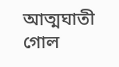আত্মঘাতী গোল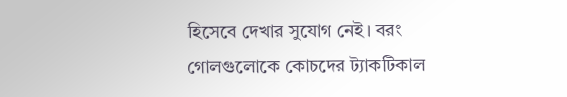হিসেবে দেখার সুযোগ নেই। বরং গোলগুলোকে কোচদের ট্যাকটিকাল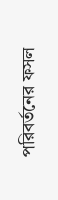পরিবর্তনের ফসল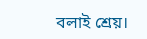বলাই শ্রেয়।